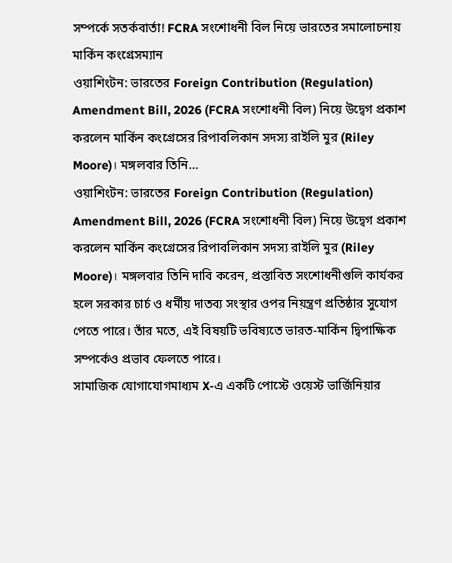সম্পর্কে সতর্কবার্তা! FCRA সংশোধনী বিল নিয়ে ভারতের সমালোচনায় মার্কিন কংগ্রেসম্যান
ওয়াশিংটন: ভারতের Foreign Contribution (Regulation) Amendment Bill, 2026 (FCRA সংশোধনী বিল) নিয়ে উদ্বেগ প্রকাশ করলেন মার্কিন কংগ্রেসের রিপাবলিকান সদস্য রাইলি মুর (Riley Moore)। মঙ্গলবার তিনি…
ওয়াশিংটন: ভারতের Foreign Contribution (Regulation) Amendment Bill, 2026 (FCRA সংশোধনী বিল) নিয়ে উদ্বেগ প্রকাশ করলেন মার্কিন কংগ্রেসের রিপাবলিকান সদস্য রাইলি মুর (Riley Moore)। মঙ্গলবার তিনি দাবি করেন, প্রস্তাবিত সংশোধনীগুলি কার্যকর হলে সরকার চার্চ ও ধর্মীয় দাতব্য সংস্থার ওপর নিয়ন্ত্রণ প্রতিষ্ঠার সুযোগ পেতে পারে। তাঁর মতে, এই বিষয়টি ভবিষ্যতে ভারত-মার্কিন দ্বিপাক্ষিক সম্পর্কেও প্রভাব ফেলতে পারে।
সামাজিক যোগাযোগমাধ্যম X-এ একটি পোস্টে ওয়েস্ট ভার্জিনিয়ার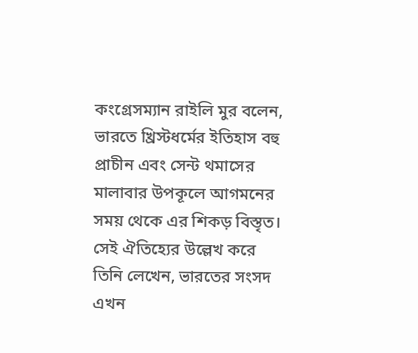কংগ্রেসম্যান রাইলি মুর বলেন, ভারতে খ্রিস্টধর্মের ইতিহাস বহু প্রাচীন এবং সেন্ট থমাসের মালাবার উপকূলে আগমনের সময় থেকে এর শিকড় বিস্তৃত। সেই ঐতিহ্যের উল্লেখ করে তিনি লেখেন, ভারতের সংসদ এখন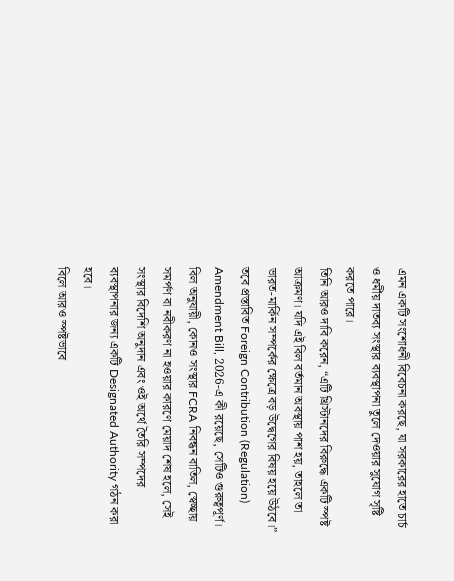এমন একটি সংশোধনী বিবেচনা করছে, যা সরকারের হাতে চার্চ ও ধর্মীয় দাতব্য সংস্থার ব্যবস্থাপনা তুলে দেওয়ার সুযোগ সৃষ্টি করতে পারে।
তিনি আরও দাবি করেন, “এটি খ্রিস্টানদের বিরুদ্ধে একটি স্পষ্ট আক্রমণ। যদি এই বিল বর্তমান অবস্থায় পাশ হয়, তাহলে তা ভারত-মার্কিন সম্পর্কের ক্ষেত্রে বড় উদ্বেগের বিষয় হয়ে উঠবে।”
তবে প্রস্তাবিত Foreign Contribution (Regulation) Amendment Bill, 2026-এ কী রয়েছে, সেটিও গুরুত্বপূর্ণ। বিল অনুযায়ী, কোনও সংস্থার FCRA নিবন্ধন বাতিল, স্বেচ্ছায় সমর্পণ বা নবীকরণ না হওয়ার কারণে মেয়াদ শেষ হলে, সেই সংস্থার বিদেশি অনুদান এবং ওই অর্থে তৈরি সম্পদের ব্যবস্থাপনার জন্য একটি Designated Authority গঠন করা হবে।
বিলে আরও স্পষ্টভাবে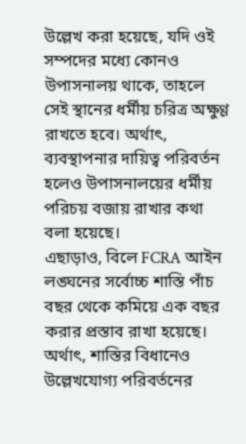উল্লেখ করা হয়েছে, যদি ওই সম্পদের মধ্যে কোনও উপাসনালয় থাকে, তাহলে সেই স্থানের ধর্মীয় চরিত্র অক্ষুণ্ণ রাখতে হবে। অর্থাৎ, ব্যবস্থাপনার দায়িত্ব পরিবর্তন হলেও উপাসনালয়ের ধর্মীয় পরিচয় বজায় রাখার কথা বলা হয়েছে।
এছাড়াও, বিলে FCRA আইন লঙ্ঘনের সর্বোচ্চ শাস্তি পাঁচ বছর থেকে কমিয়ে এক বছর করার প্রস্তাব রাখা হয়েছে। অর্থাৎ, শাস্তির বিধানেও উল্লেখযোগ্য পরিবর্তনের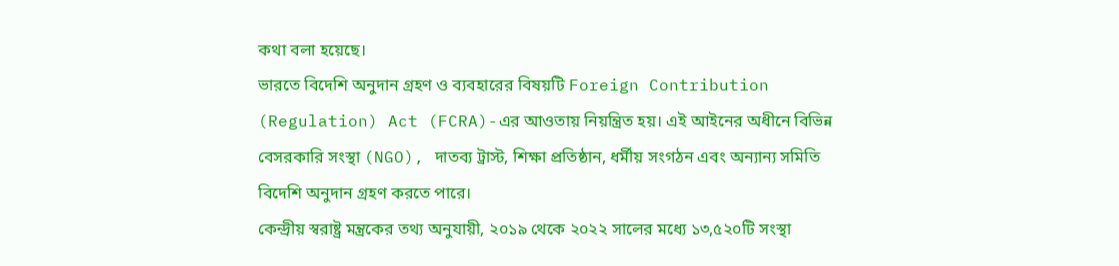কথা বলা হয়েছে।
ভারতে বিদেশি অনুদান গ্রহণ ও ব্যবহারের বিষয়টি Foreign Contribution (Regulation) Act (FCRA)-এর আওতায় নিয়ন্ত্রিত হয়। এই আইনের অধীনে বিভিন্ন বেসরকারি সংস্থা (NGO), দাতব্য ট্রাস্ট, শিক্ষা প্রতিষ্ঠান, ধর্মীয় সংগঠন এবং অন্যান্য সমিতি বিদেশি অনুদান গ্রহণ করতে পারে।
কেন্দ্রীয় স্বরাষ্ট্র মন্ত্রকের তথ্য অনুযায়ী, ২০১৯ থেকে ২০২২ সালের মধ্যে ১৩,৫২০টি সংস্থা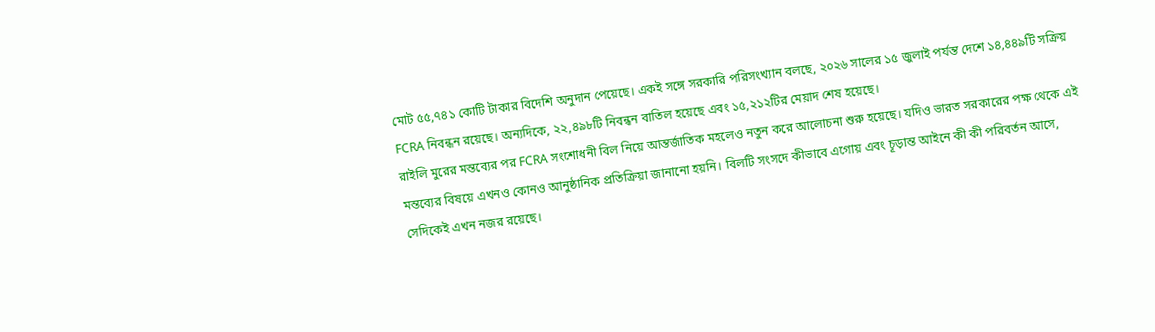মোট ৫৫,৭৪১ কোটি টাকার বিদেশি অনুদান পেয়েছে। একই সঙ্গে সরকারি পরিসংখ্যান বলছে, ২০২৬ সালের ১৫ জুলাই পর্যন্ত দেশে ১৪,৪৪৯টি সক্রিয় FCRA নিবন্ধন রয়েছে। অন্যদিকে, ২২,৪৯৮টি নিবন্ধন বাতিল হয়েছে এবং ১৫,২১২টির মেয়াদ শেষ হয়েছে।
রাইলি মুরের মন্তব্যের পর FCRA সংশোধনী বিল নিয়ে আন্তর্জাতিক মহলেও নতুন করে আলোচনা শুরু হয়েছে। যদিও ভারত সরকারের পক্ষ থেকে এই মন্তব্যের বিষয়ে এখনও কোনও আনুষ্ঠানিক প্রতিক্রিয়া জানানো হয়নি। বিলটি সংসদে কীভাবে এগোয় এবং চূড়ান্ত আইনে কী কী পরিবর্তন আসে, সেদিকেই এখন নজর রয়েছে।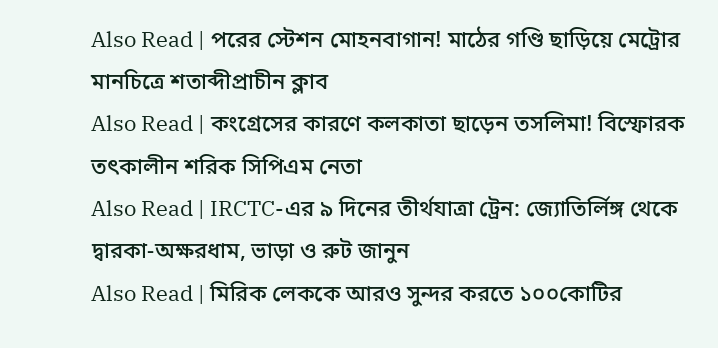Also Read | পরের স্টেশন মোহনবাগান! মাঠের গণ্ডি ছাড়িয়ে মেট্রোর মানচিত্রে শতাব্দীপ্রাচীন ক্লাব
Also Read | কংগ্রেসের কারণে কলকাতা ছাড়েন তসলিমা! বিস্ফোরক তৎকালীন শরিক সিপিএম নেতা
Also Read | IRCTC-এর ৯ দিনের তীর্থযাত্রা ট্রেন: জ্যোতির্লিঙ্গ থেকে দ্বারকা-অক্ষরধাম, ভাড়া ও রুট জানুন
Also Read | মিরিক লেককে আরও সুন্দর করতে ১০০কোটির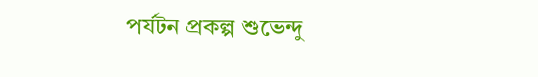পর্যটন প্রকল্প শুভেন্দু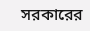সরকারের